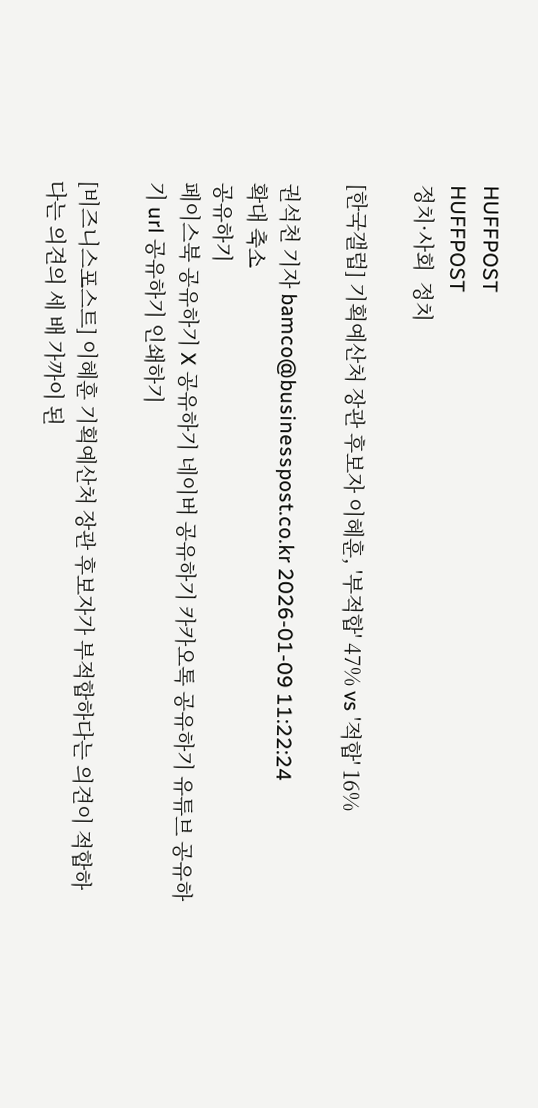HUFFPOST
HUFFPOST
정치·사회  정치

[한국갤럽] 기획예산처 장관 후보자 이혜훈, '부적합' 47% vs '적합' 16%

권석천 기자 bamco@businesspost.co.kr 2026-01-09 11:22:24
확대 축소
공유하기
페이스북 공유하기 X 공유하기 네이버 공유하기 카카오톡 공유하기 유튜브 공유하기 url 공유하기 인쇄하기

[비즈니스포스트] 이혜훈 기획예산처 장관 후보자가 부적합하다는 의견이 적합하다는 의견의 세 배 가까이 된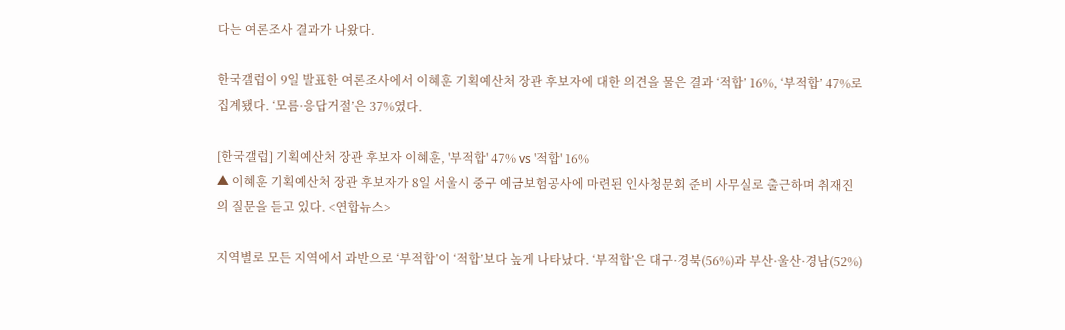다는 여론조사 결과가 나왔다.

한국갤럽이 9일 발표한 여론조사에서 이혜훈 기획예산처 장관 후보자에 대한 의견을 물은 결과 ‘적합’ 16%, ‘부적합’ 47%로 집계됐다. ‘모름·응답거절’은 37%였다.

[한국갤럽] 기획예산처 장관 후보자 이혜훈, '부적합' 47% vs '적합' 16%
▲ 이혜훈 기획예산처 장관 후보자가 8일 서울시 중구 예금보험공사에 마련된 인사청문회 준비 사무실로 출근하며 취재진의 질문을 듣고 있다. <연합뉴스>

지역별로 모든 지역에서 과반으로 ‘부적합’이 ‘적합’보다 높게 나타났다. ‘부적합’은 대구·경북(56%)과 부산·울산·경남(52%)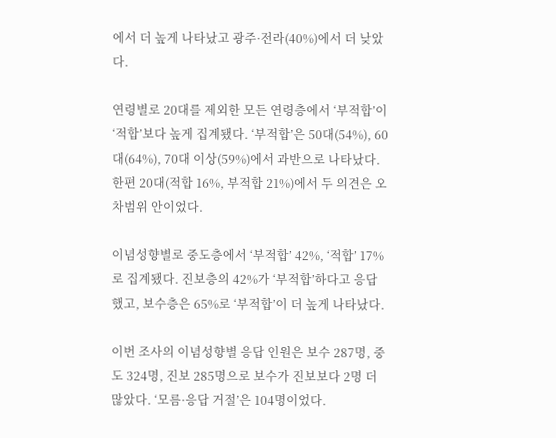에서 더 높게 나타났고 광주·전라(40%)에서 더 낮았다.

연령별로 20대를 제외한 모든 연령층에서 ‘부적합’이 ‘적합’보다 높게 집계됐다. ‘부적합’은 50대(54%), 60대(64%), 70대 이상(59%)에서 과반으로 나타났다. 한편 20대(적합 16%, 부적합 21%)에서 두 의견은 오차범위 안이었다.

이념성향별로 중도층에서 ‘부적합’ 42%, ‘적합’ 17%로 집계됐다. 진보층의 42%가 ‘부적합’하다고 응답했고, 보수층은 65%로 ‘부적합’이 더 높게 나타났다.

이번 조사의 이념성향별 응답 인원은 보수 287명, 중도 324명, 진보 285명으로 보수가 진보보다 2명 더 많았다. ‘모름·응답 거절’은 104명이었다.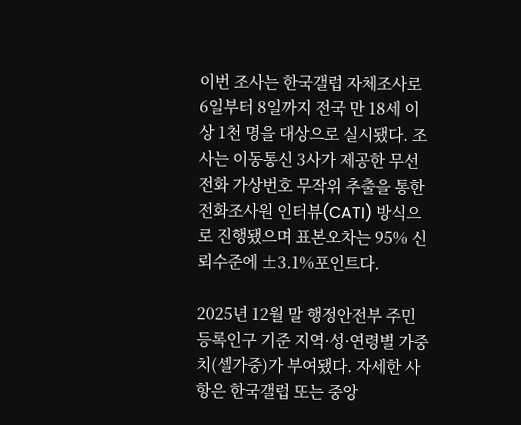이번 조사는 한국갤럽 자체조사로 6일부터 8일까지 전국 만 18세 이상 1천 명을 대상으로 실시됐다. 조사는 이동통신 3사가 제공한 무선전화 가상번호 무작위 추출을 통한 전화조사원 인터뷰(CATI) 방식으로 진행됐으며 표본오차는 95% 신뢰수준에 ±3.1%포인트다.

2025년 12월 말 행정안전부 주민등록인구 기준 지역·성·연령별 가중치(셀가중)가 부여됐다. 자세한 사항은 한국갤럽 또는 중앙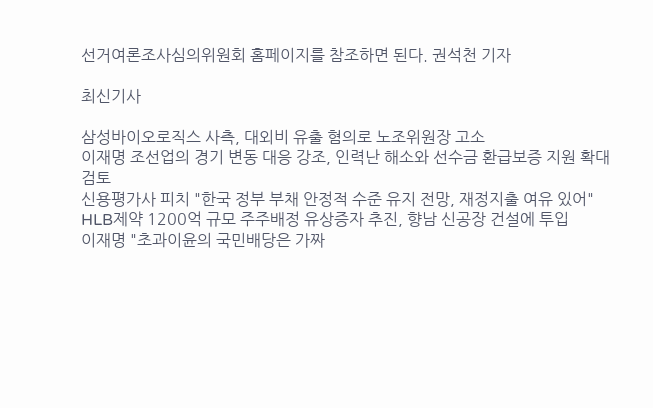선거여론조사심의위원회 홈페이지를 참조하면 된다. 권석천 기자

최신기사

삼성바이오로직스 사측, 대외비 유출 혐의로 노조위원장 고소
이재명 조선업의 경기 변동 대응 강조, 인력난 해소와 선수금 환급보증 지원 확대 검토
신용평가사 피치 "한국 정부 부채 안정적 수준 유지 전망, 재정지출 여유 있어"
HLB제약 1200억 규모 주주배정 유상증자 추진, 향남 신공장 건설에 투입
이재명 "초과이윤의 국민배당은 가짜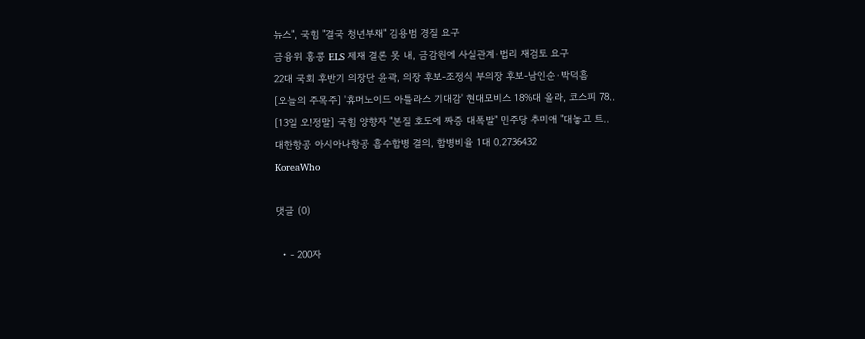뉴스", 국힘 "결국 청년부채" 김용범 경질 요구
금융위 홍콩 ELS 제재 결론 못 내, 금감원에 사실관계·법리 재검토 요구
22대 국회 후반기 의장단 윤곽, 의장 후보-조정식 부의장 후보-남인순·박덕흠
[오늘의 주목주] '휴머노이드 아틀라스 기대감' 현대모비스 18%대 올라, 코스피 78..
[13일 오!정말] 국힘 양향자 "본질 호도에 짜증 대폭발" 민주당 추미애 "대놓고 트..
대한항공 아시아나항공 흡수합병 결의, 합병비율 1대 0.2736432
KoreaWho

댓글 (0)

  • - 200자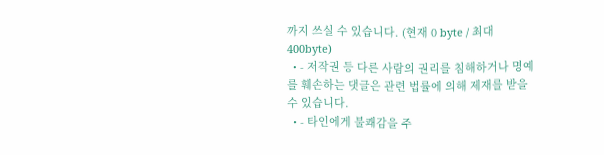까지 쓰실 수 있습니다. (현재 0 byte / 최대 400byte)
  • - 저작권 등 다른 사람의 권리를 침해하거나 명예를 훼손하는 댓글은 관련 법률에 의해 제재를 받을 수 있습니다.
  • - 타인에게 불쾌감을 주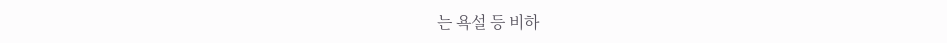는 욕설 등 비하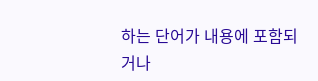하는 단어가 내용에 포함되거나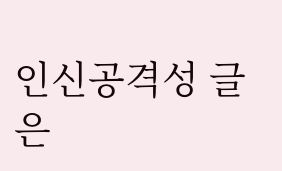인신공격성 글은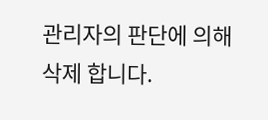관리자의 판단에 의해 삭제 합니다.